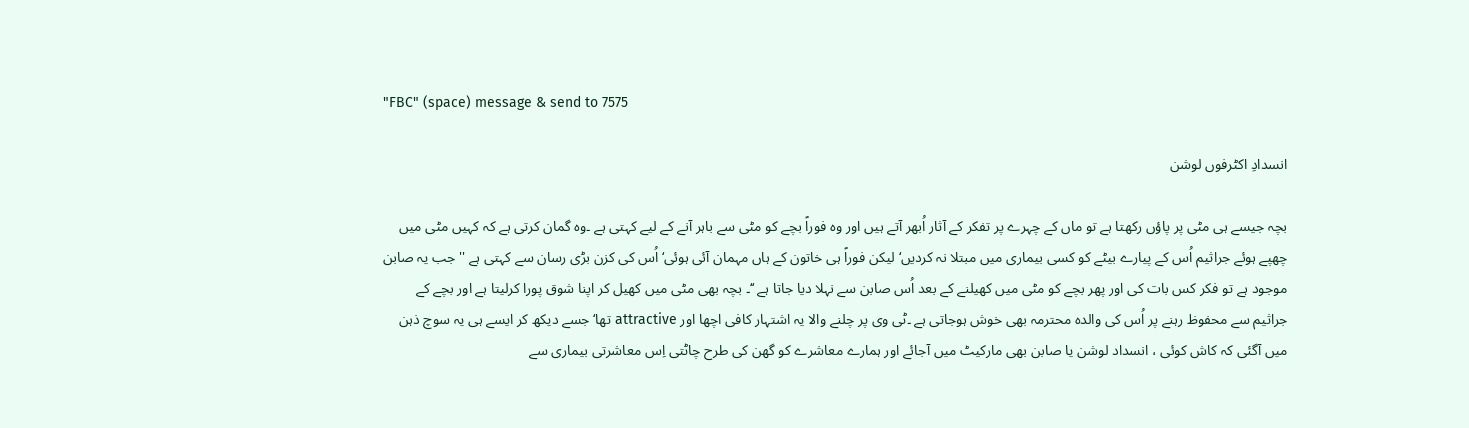"FBC" (space) message & send to 7575

انسدادِ اکٹرفوں لوشن

بچہ جیسے ہی مٹی پر پاؤں رکھتا ہے تو ماں کے چہرے پر تفکر کے آثار اُبھر آتے ہیں اور وہ فوراً بچے کو مٹی سے باہر آنے کے لیے کہتی ہے ۔وہ گمان کرتی ہے کہ کہیں مٹی میں چھپے ہوئے جراثیم اُس کے پیارے بیٹے کو کسی بیماری میں مبتلا نہ کردیں‘ لیکن فوراً ہی خاتون کے ہاں مہمان آئی ہوئی‘ اُس کی کزن بڑی رسان سے کہتی ہے '' جب یہ صابن موجود ہے تو فکر کس بات کی اور پھر بچے کو مٹی میں کھیلنے کے بعد اُس صابن سے نہلا دیا جاتا ہے ‘‘۔ بچہ بھی مٹی میں کھیل کر اپنا شوق پورا کرلیتا ہے اور بچے کے جراثیم سے محفوظ رہنے پر اُس کی والدہ محترمہ بھی خوش ہوجاتی ہے ۔ٹی وی پر چلنے والا یہ اشتہار کافی اچھا اور attractive تھا‘ جسے دیکھ کر ایسے ہی یہ سوچ ذہن میں آگئی کہ کاش کوئی ، انسداد لوشن یا صابن بھی مارکیٹ میں آجائے اور ہمارے معاشرے کو گھن کی طرح چاٹتی اِس معاشرتی بیماری سے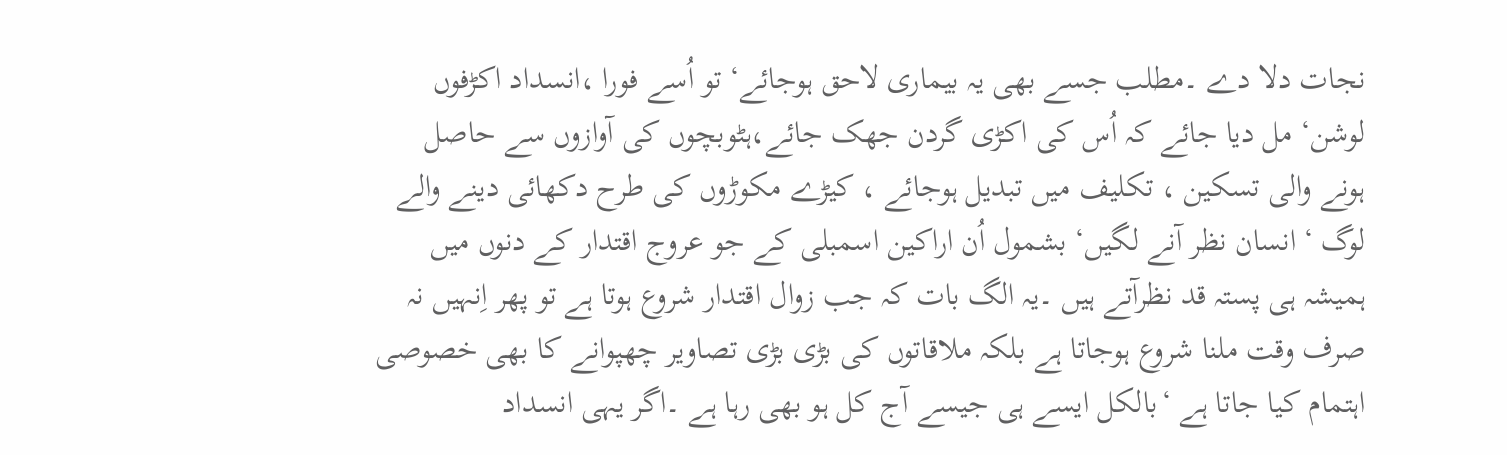نجات دلا دے ۔مطلب جسے بھی یہ بیماری لاحق ہوجائے‘ تو اُسے فورا ،انسداد اکڑفوں لوشن‘ مل دیا جائے کہ اُس کی اکڑی گردن جھک جائے،ہٹوبچوں کی آوازوں سے حاصل ہونے والی تسکین ، تکلیف میں تبدیل ہوجائے ، کیڑے مکوڑوں کی طرح دکھائی دینے والے لوگ ‘ انسان نظر آنے لگیں‘ بشمول اُن اراکین اسمبلی کے جو عروج اقتدار کے دنوں میں ہمیشہ ہی پستہ قد نظرآتے ہیں ۔یہ الگ بات کہ جب زوال اقتدار شروع ہوتا ہے تو پھر اِنہیں نہ صرف وقت ملنا شروع ہوجاتا ہے بلکہ ملاقاتوں کی بڑی بڑی تصاویر چھپوانے کا بھی خصوصی اہتمام کیا جاتا ہے ‘بالکل ایسے ہی جیسے آج کل ہو بھی رہا ہے ۔اگر یہی انسداد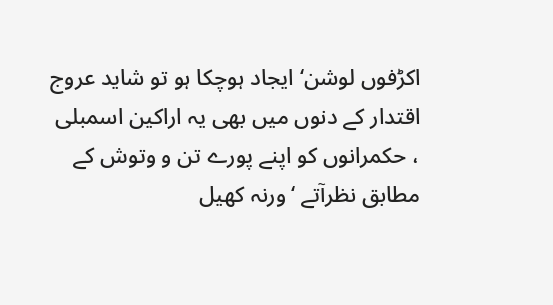اکڑفوں لوشن‘ ایجاد ہوچکا ہو تو شاید عروج اقتدار کے دنوں میں بھی یہ اراکین اسمبلی ، حکمرانوں کو اپنے پورے تن و وتوش کے مطابق نظرآتے ‘ورنہ کھیل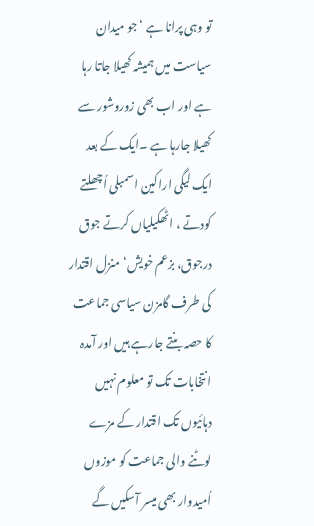تو وہی پرانا ہے ‘جو میدان سیاست میں ہمیشہ کھیلا جاتا رہا ہے اور اب بھی زوروشور سے کھیلا جارہا ہے ۔ایک کے بعد ایک لیگی اراکین اسمبلی اُچھلتے کودتے ، اٹھکیلیاں کرتے جوق درجوق، بزعم خویش‘ منزل اقتدار کی طرف گامزن سیاسی جماعت کا حصہ بنتے جارہے ہیں اور آمدہ انتخابات تک تو معلوم نہیں دہائیوں تک اقتدار کے مزے لوٹنے والی جماعت کو موزوں اُمیدوار بھی میسر آسکیں گے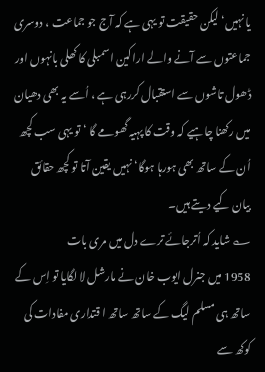یا نہیں‘لیکن حقیقت تو یہی ہے کہ آج جو جماعت ، دوسری جماعتوں سے آنے والے اراکین اسمبلی کا کھلی بانہوں اور ڈھول تاشوں سے استقبال کررہی ہے ، اُسے یہ بھی دھیان میں رکھنا چاہیے کہ وقت کا پہیہ گھومے گا ‘تو یہی سب کچھ اُن کے ساتھ بھی ہورہا ہوگا‘ نہیں یقین آتا تو کچھ حقائق بیان کیے دیتے ہیں۔
؎ شاید کہ اُترجائے ترے دل میں مری بات
1958 میں جنرل ایوب خان نے مارشل لا لگایا تو اِس کے ساتھ ہی مسلم لیگ کے ساتھ ساتھ ا قتداری مفادات کی کوکھ سے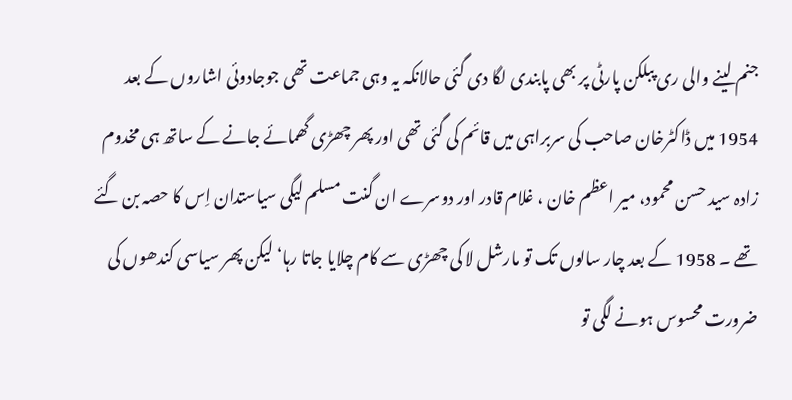جنم لینے والی ری پبلکن پارٹی پر بھی پابندی لگا دی گئی حالانکہ یہ وہی جماعت تھی جوجادوئی اشاروں کے بعد 1954 میں ڈاکٹرخان صاحب کی سربراہی میں قائم کی گئی تھی اور پھر چھڑی گھمائے جانے کے ساتھ ہی مخدوم زادہ سید حسن محمود، میر اعظم خان ، غلام قادر اور دوسرے ان گنت مسلم لیگی سیاستدان اِس کا حصہ بن گئے تھے ۔ 1958 کے بعد چار سالوں تک تو مارشل لا کی چھڑی سے کام چلایا جاتا رہا‘ لیکن پھر سیاسی کندھوں کی ضرورت محسوس ہونے لگی تو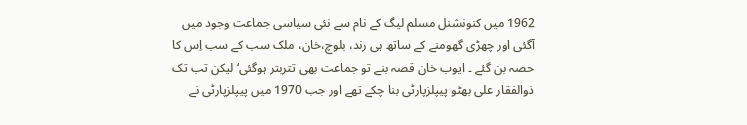1962 میں کنونشنل مسلم لیگ کے نام سے نئی سیاسی جماعت وجود میں آگئی اور چھڑی گھومنے کے ساتھ ہی رند، بلوچ،خان، ملک سب کے سب اِس کا حصہ بن گئے ۔ ایوب خان قصہ بنے تو جماعت بھی تتربتر ہوگئی‘ لیکن تب تک ذوالفقار علی بھٹو پیپلزپارٹی بنا چکے تھے اور جب 1970 میں پیپلزپارٹی نے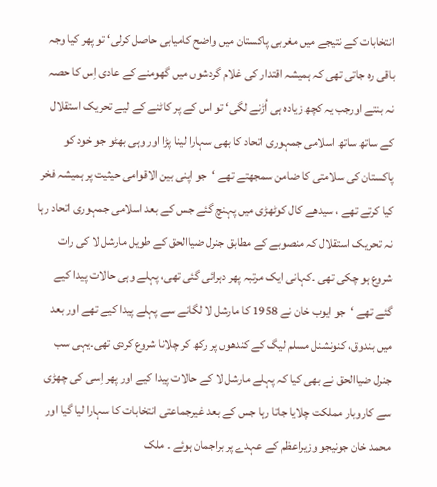انتخابات کے نتیجے میں مغربی پاکستان میں واضح کامیابی حاصل کرلی‘ تو پھر کیا وجہ باقی رہ جاتی تھی کہ ہمیشہ اقتدار کی غلام گردشوں میں گھومنے کے عادی اِس کا حصہ نہ بنتے اورجب یہ کچھ زیادہ ہی اُڑنے لگی‘ تو اس کے پر کاٹنے کے لیے تحریک استقلال کے ساتھ ساتھ اسلامی جمہوری اتحاد کا بھی سہارا لینا پڑا اور وہی بھٹو جو خود کو پاکستان کی سلامتی کا ضامن سمجھتے تھے ‘جو اپنی بین الاقوامی حیثیت پر ہمیشہ فخر کیا کرتے تھے ، سیدھے کال کوٹھڑی میں پہنچ گئے جس کے بعد اسلامی جمہوری اتحاد رہا نہ تحریک استقلال کہ منصوبے کے مطابق جنرل ضیاالحق کے طویل مارشل لا کی رات شروع ہو چکی تھی ۔کہانی ایک مرتبہ پھر دہرائی گئی تھی، پہلے وہی حالات پیدا کیے گئے تھے ‘جو ایوب خان نے 1958 کا مارشل لا لگانے سے پہلے پیدا کیے تھے اور بعد میں بندوق، کنونشنل مسلم لیگ کے کندھوں پر رکھ کر چلانا شروع کردی تھی۔یہی سب جنرل ضیاالحق نے بھی کیا کہ پہلے مارشل لا کے حالات پیدا کیے اور پھر اِسی کی چھڑی سے کاروبار مملکت چلایا جاتا رہا جس کے بعد غیرجماعتی انتخابات کا سہارا لیا گیا اور محمد خان جونیجو وزیراعظم کے عہدے پر براجمان ہوئے ۔ ملک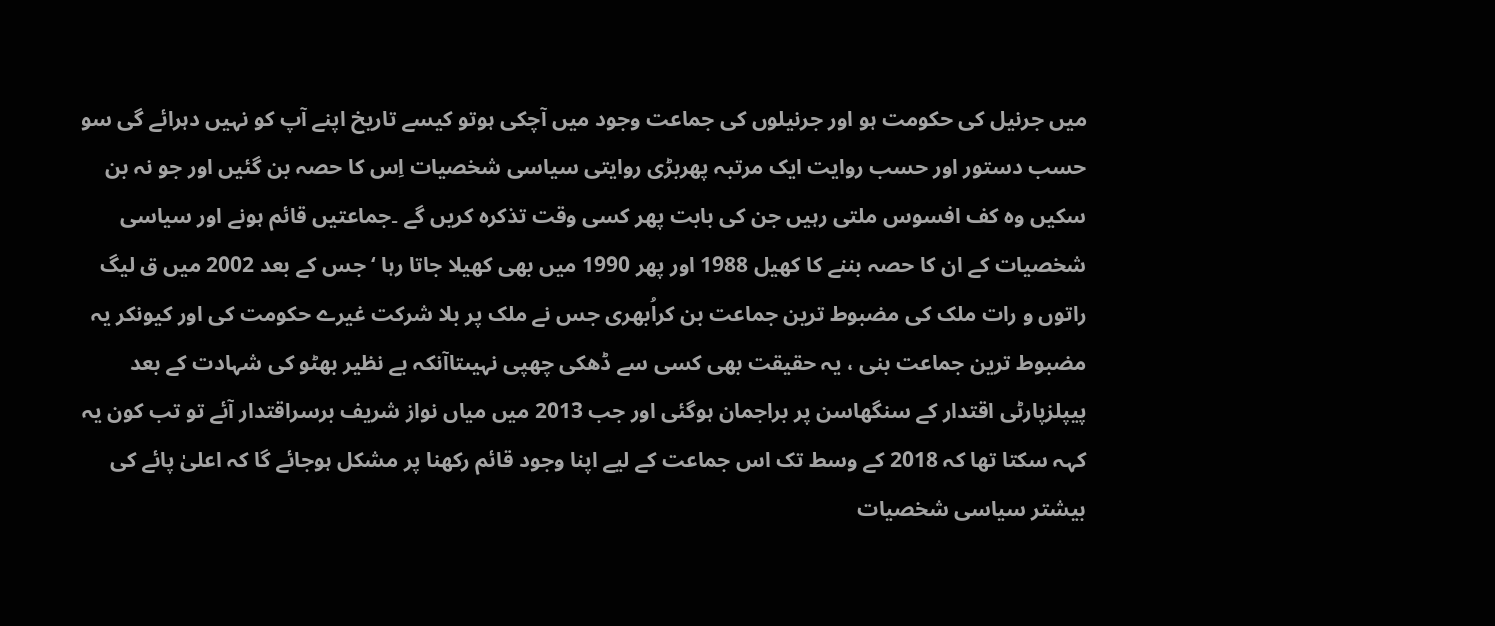میں جرنیل کی حکومت ہو اور جرنیلوں کی جماعت وجود میں آچکی ہوتو کیسے تاریخ اپنے آپ کو نہیں دہرائے گی سو حسب دستور اور حسب روایت ایک مرتبہ پھربڑی روایتی سیاسی شخصیات اِس کا حصہ بن گئیں اور جو نہ بن سکیں وہ کف افسوس ملتی رہیں جن کی بابت پھر کسی وقت تذکرہ کریں گے ۔جماعتیں قائم ہونے اور سیاسی شخصیات کے ان کا حصہ بننے کا کھیل 1988 اور پھر 1990 میں بھی کھیلا جاتا رہا ‘جس کے بعد 2002 میں ق لیگ راتوں و رات ملک کی مضبوط ترین جماعت بن کراُبھری جس نے ملک پر بلا شرکت غیرے حکومت کی اور کیونکر یہ مضبوط ترین جماعت بنی ، یہ حقیقت بھی کسی سے ڈھکی چھپی نہیںتاآنکہ بے نظیر بھٹو کی شہادت کے بعد پیپلزپارٹی اقتدار کے سنگھاسن پر براجمان ہوگئی اور جب 2013 میں میاں نواز شریف برسراقتدار آئے تو تب کون یہ کہہ سکتا تھا کہ 2018 کے وسط تک اس جماعت کے لیے اپنا وجود قائم رکھنا پر مشکل ہوجائے گا کہ اعلیٰ پائے کی بیشتر سیاسی شخصیات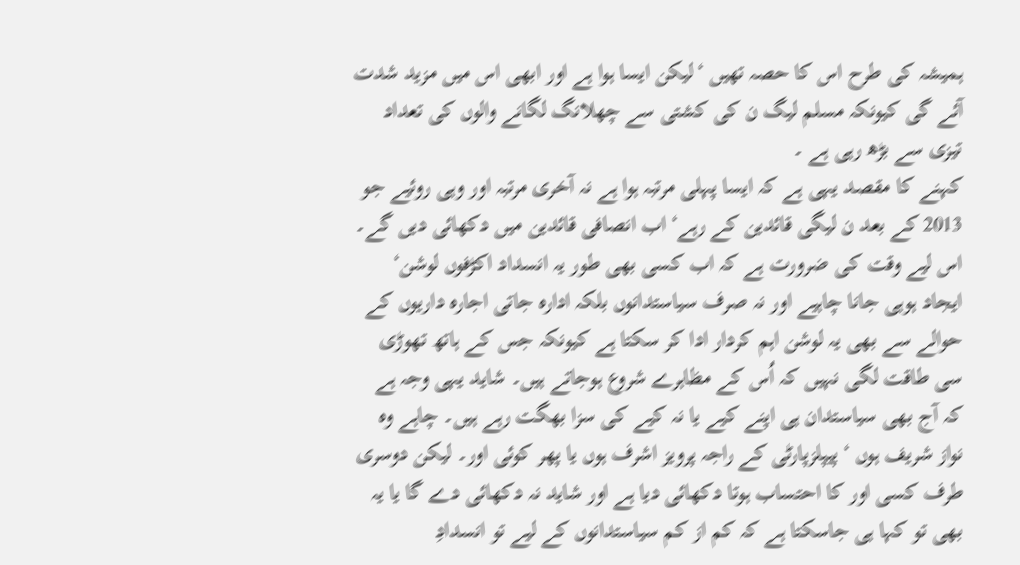ہمیشہ کی طرح اس کا حصہ تھیں ‘لیکن ایسا ہوا ہے اور ابھی اس میں مزید شدت آئے گی کیونکہ مسلم لیگ ن کی کشتی سے چھلانگ لگانے والوں کی تعداد تیزی سے بڑھ رہی ہے ۔
کہنے کا مقصد یہی ہے کہ ایسا پہلی مرتبہ ہوا ہے نہ آخری مرتبہ اور وہی روئیے جو 2013 کے بعد ن لیگی قائدین کے رہے‘ اب انصافی قائدین میں دکھائی دیں گے۔ اس لیے وقت کی ضرورت ہے کہ اب کسی بھی طور یہ انسداد اکڑفوں لوشن‘ ایجاد ہوہی جانا چاہیے اور نہ صرف سیاستدانوں بلکہ ادارہ جاتی اجارہ داریوں کے حوالے سے بھی یہ لوشن اہم کردار ادا کر سکتا ہے کیونکہ جس کے ہاتھ تھوڑی سی طاقت لگی نہیں کہ اُس کے مظاہرے شروع ہوجاتے ہیں۔ شاید یہی وجہ ہے کہ آج بھی سیاستدان ہی اپنے کیے یا نہ کیے کی سزا بھگت رہے ہیں۔ چاہے وہ نواز شریف ہوں ‘ پیپلزپارٹی کے راجہ پرویز اشرف ہوں یا پھر کوئی اور۔ لیکن دوسری طرف کسی اور کا احتساب ہوتا دکھائی دیا ہے اور شاید نہ دکھائی دے گا یا یہ بھی تو کہا ہی جاسکتا ہے کہ کم از کم سیاستدانوں کے لیے تو انسدادِ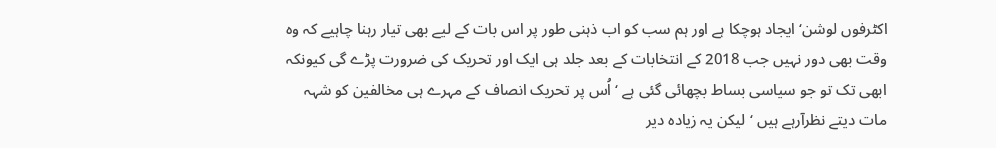اکٹرفوں لوشن‘ ایجاد ہوچکا ہے اور ہم سب کو اب ذہنی طور پر اس بات کے لیے بھی تیار رہنا چاہیے کہ وہ وقت بھی دور نہیں جب 2018 کے انتخابات کے بعد جلد ہی ایک اور تحریک کی ضرورت پڑے گی کیونکہ ابھی تک تو جو سیاسی بساط بچھائی گئی ہے ‘اُس پر تحریک انصاف کے مہرے ہی مخالفین کو شہہ مات دیتے نظرآرہے ہیں ‘لیکن یہ زیادہ دیر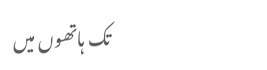تک ہاتھوں میں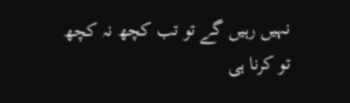نہیں رہیں گے تو تب کچھ نہ کچھ تو کرنا ہی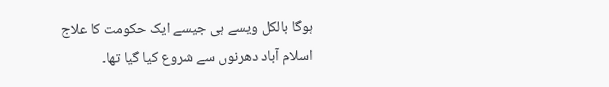ہوگا بالکل ویسے ہی جیسے ایک حکومت کا علاج اسلام آباد دھرنوں سے شروع کیا گیا تھا۔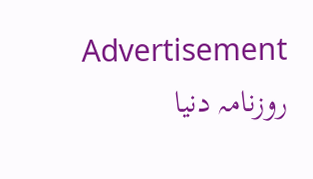Advertisement
روزنامہ دنیا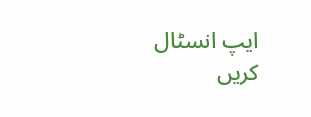ایپ انسٹال کریں